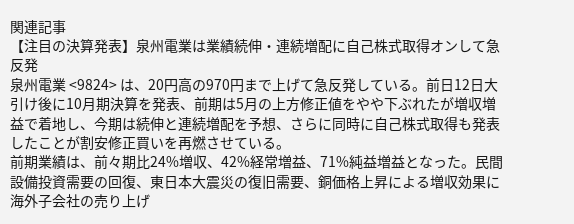関連記事
【注目の決算発表】泉州電業は業績続伸・連続増配に自己株式取得オンして急反発
泉州電業 <9824> は、20円高の970円まで上げて急反発している。前日12日大引け後に10月期決算を発表、前期は5月の上方修正値をやや下ぶれたが増収増益で着地し、今期は続伸と連続増配を予想、さらに同時に自己株式取得も発表したことが割安修正買いを再燃させている。
前期業績は、前々期比24%増収、42%経常増益、71%純益増益となった。民間設備投資需要の回復、東日本大震災の復旧需要、銅価格上昇による増収効果に海外子会社の売り上げ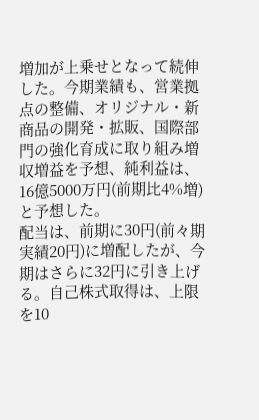増加が上乗せとなって続伸した。今期業績も、営業拠点の整備、オリジナル・新商品の開発・拡販、国際部門の強化育成に取り組み増収増益を予想、純利益は、16億5000万円(前期比4%増)と予想した。
配当は、前期に30円(前々期実績20円)に増配したが、今期はさらに32円に引き上げる。自己株式取得は、上限を10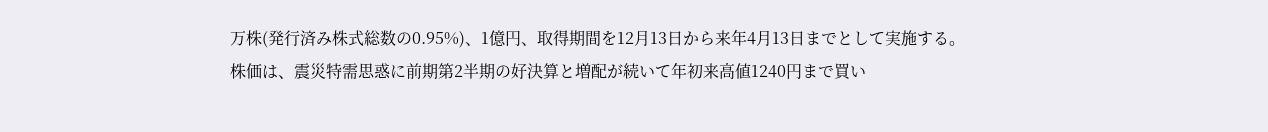万株(発行済み株式総数の0.95%)、1億円、取得期間を12月13日から来年4月13日までとして実施する。
株価は、震災特需思惑に前期第2半期の好決算と増配が続いて年初来高値1240円まで買い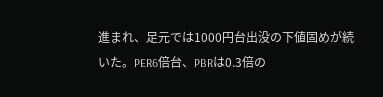進まれ、足元では1000円台出没の下値固めが続いた。PER6倍台、PBRは0.3倍の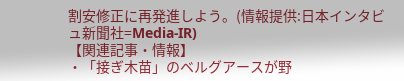割安修正に再発進しよう。(情報提供:日本インタビュ新聞社=Media-IR)
【関連記事・情報】
・「接ぎ木苗」のベルグアースが野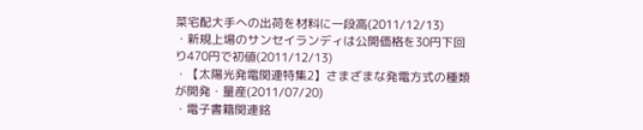菜宅配大手への出荷を材料に一段高(2011/12/13)
・新規上場のサンセイランディは公開価格を30円下回り470円で初値(2011/12/13)
・【太陽光発電関連特集2】さまざまな発電方式の種類が開発・量産(2011/07/20)
・電子書籍関連銘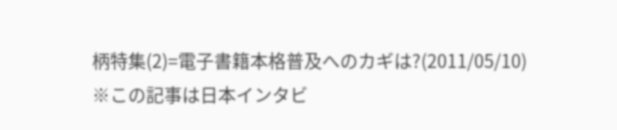柄特集(2)=電子書籍本格普及へのカギは?(2011/05/10)
※この記事は日本インタビ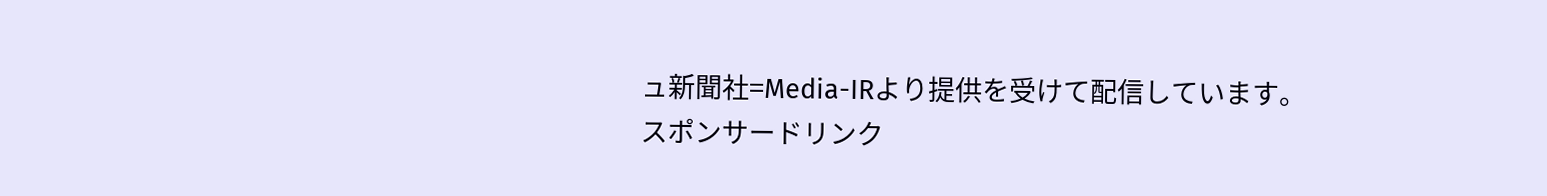ュ新聞社=Media-IRより提供を受けて配信しています。
スポンサードリンク